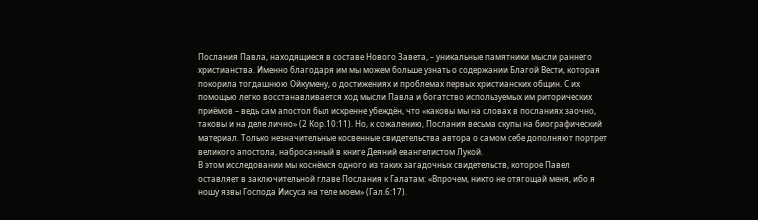Послания Павла, находящиеся в составе Нового Завета, – уникальные памятники мысли раннего христианства. Именно благодаря им мы можем больше узнать о содержании Благой Вести, которая покорила тогдашнюю Ойкумену, о достижениях и проблемах первых христианских общин. С их помощью легко восстанавливается ход мысли Павла и богатство используемых им риторических приёмов – ведь сам апостол был искренне убеждён, что «каковы мы на словах в посланиях заочно, таковы и на деле лично» (2 Кор.10:11). Но, к сожалению, Послания весьма скупы на биографический материал. Только незначительные косвенные свидетельства автора о самом себе дополняют портрет великого апостола, набросанный в книге Деяний евангелистом Лукой.
В этом исследовании мы коснёмся одного из таких загадочных свидетельств, которое Павел оставляет в заключительной главе Послания к Галатам: «Впрочем, никто не отягощай меня, ибо я ношу язвы Господа Иисуса на теле моем» (Гал.6:17).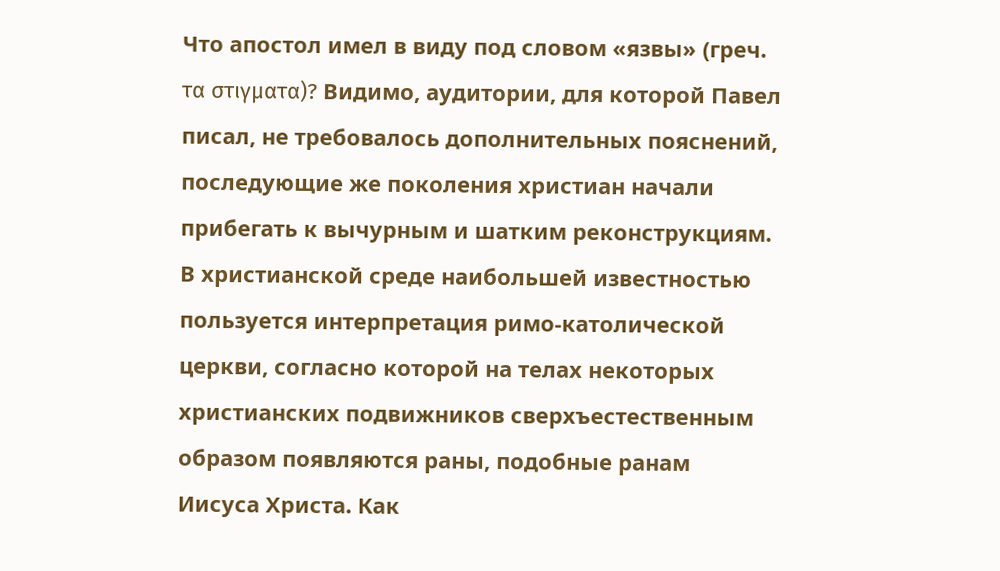Что апостол имел в виду под словом «язвы» (греч. τα στιγματα)? Видимо, аудитории, для которой Павел писал, не требовалось дополнительных пояснений, последующие же поколения христиан начали прибегать к вычурным и шатким реконструкциям. В христианской среде наибольшей известностью пользуется интерпретация римо-католической церкви, согласно которой на телах некоторых христианских подвижников сверхъестественным образом появляются раны, подобные ранам Иисуса Христа. Как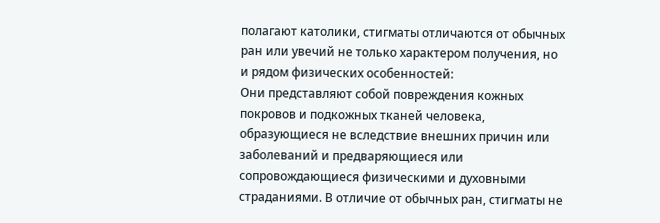полагают католики, стигматы отличаются от обычных ран или увечий не только характером получения, но и рядом физических особенностей:
Они представляют собой повреждения кожных покровов и подкожных тканей человека, образующиеся не вследствие внешних причин или заболеваний и предваряющиеся или сопровождающиеся физическими и духовными страданиями. В отличие от обычных ран, стигматы не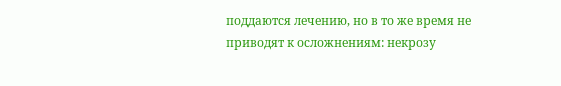поддаются лечению, но в то же время не приводят к осложнениям: некрозу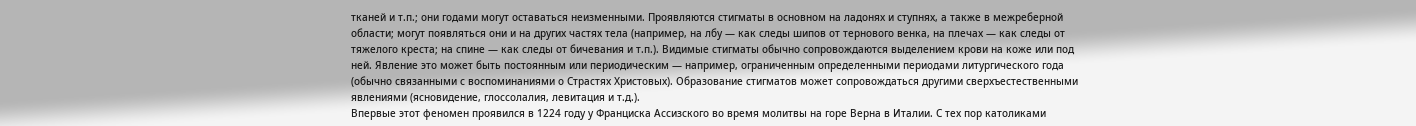тканей и т.п.; они годами могут оставаться неизменными. Проявляются стигматы в основном на ладонях и ступнях, а также в межреберной области; могут появляться они и на других частях тела (например, на лбу — как следы шипов от тернового венка, на плечах — как следы от тяжелого креста; на спине — как следы от бичевания и т.п.). Видимые стигматы обычно сопровождаются выделением крови на коже или под ней. Явление это может быть постоянным или периодическим — например, ограниченным определенными периодами литургического года (обычно связанными с воспоминаниями о Страстях Христовых). Образование стигматов может сопровождаться другими сверхъестественными явлениями (ясновидение, глоссолалия, левитация и т.д.).
Впервые этот феномен проявился в 1224 году у Франциска Ассизского во время молитвы на горе Верна в Италии. С тех пор католиками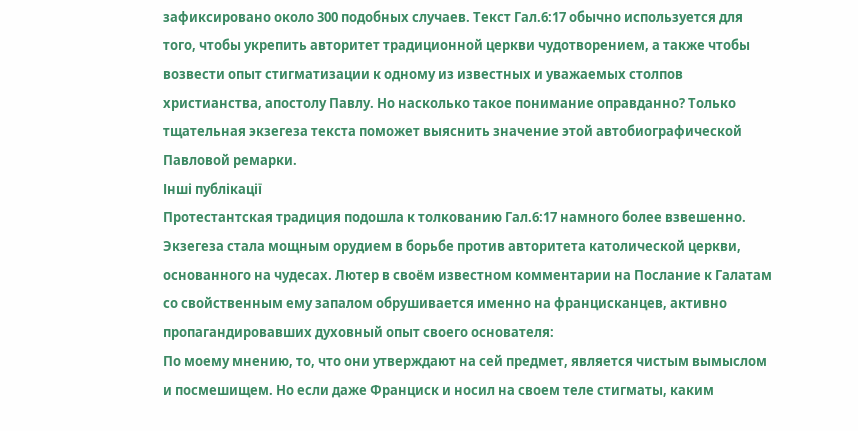зафиксировано около 300 подобных случаев. Текст Гал.6:17 обычно используется для того, чтобы укрепить авторитет традиционной церкви чудотворением, а также чтобы возвести опыт стигматизации к одному из известных и уважаемых столпов христианства, апостолу Павлу. Но насколько такое понимание оправданно? Только тщательная экзегеза текста поможет выяснить значение этой автобиографической Павловой ремарки.
Інші публікації
Протестантская традиция подошла к толкованию Гал.6:17 намного более взвешенно. Экзегеза стала мощным орудием в борьбе против авторитета католической церкви, основанного на чудесах. Лютер в своём известном комментарии на Послание к Галатам со свойственным ему запалом обрушивается именно на францисканцев, активно пропагандировавших духовный опыт своего основателя:
По моему мнению, то, что они утверждают на сей предмет, является чистым вымыслом и посмешищем. Но если даже Франциск и носил на своем теле стигматы, каким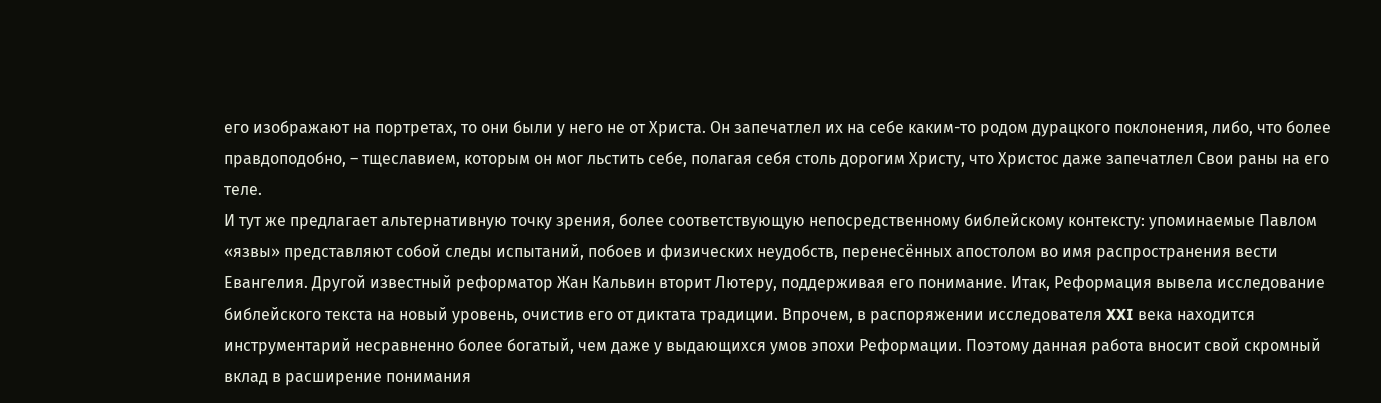его изображают на портретах, то они были у него не от Христа. Он запечатлел их на себе каким-то родом дурацкого поклонения, либо, что более правдоподобно, – тщеславием, которым он мог льстить себе, полагая себя столь дорогим Христу, что Христос даже запечатлел Свои раны на его теле.
И тут же предлагает альтернативную точку зрения, более соответствующую непосредственному библейскому контексту: упоминаемые Павлом «язвы» представляют собой следы испытаний, побоев и физических неудобств, перенесённых апостолом во имя распространения вести Евангелия. Другой известный реформатор Жан Кальвин вторит Лютеру, поддерживая его понимание. Итак, Реформация вывела исследование библейского текста на новый уровень, очистив его от диктата традиции. Впрочем, в распоряжении исследователя XXI века находится инструментарий несравненно более богатый, чем даже у выдающихся умов эпохи Реформации. Поэтому данная работа вносит свой скромный вклад в расширение понимания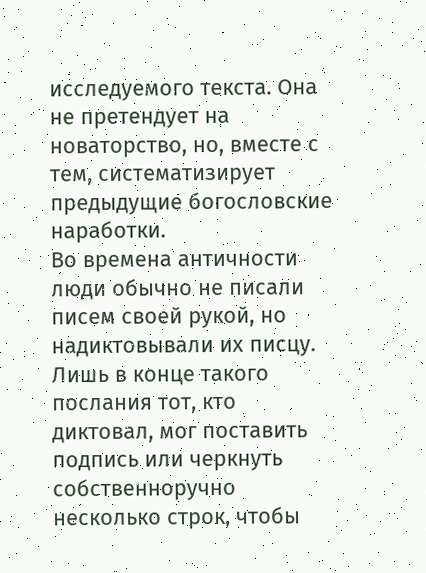исследуемого текста. Она не претендует на новаторство, но, вместе с тем, систематизирует предыдущие богословские наработки.
Во времена античности люди обычно не писали писем своей рукой, но надиктовывали их писцу. Лишь в конце такого послания тот, кто диктовал, мог поставить подпись или черкнуть собственноручно несколько строк, чтобы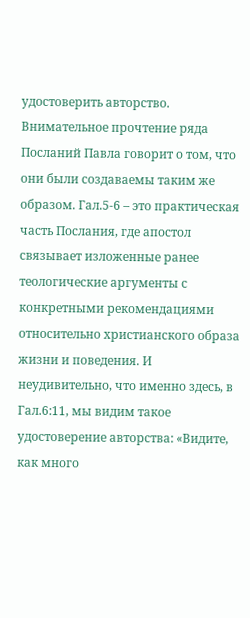удостоверить авторство. Внимательное прочтение ряда Посланий Павла говорит о том, что они были создаваемы таким же образом. Гал.5-6 – это практическая часть Послания, где апостол связывает изложенные ранее теологические аргументы с конкретными рекомендациями относительно христианского образа жизни и поведения. И неудивительно, что именно здесь, в Гал.6:11, мы видим такое удостоверение авторства: «Видите, как много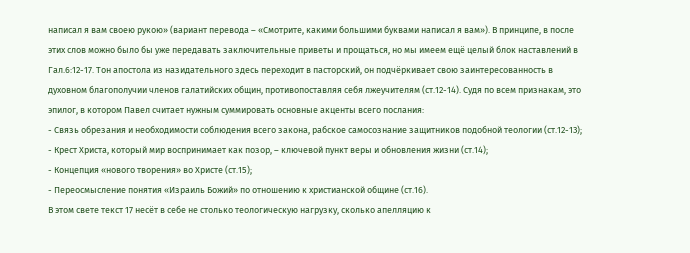написал я вам своею рукою» (вариант перевода – «Смотрите, какими большими буквами написал я вам»). В принципе, в после этих слов можно было бы уже передавать заключительные приветы и прощаться, но мы имеем ещё целый блок наставлений в Гал.6:12-17. Тон апостола из назидательного здесь переходит в пасторский, он подчёркивает свою заинтересованность в духовном благополучии членов галатийских общин, противопоставляя себя лжеучителям (ст.12-14). Судя по всем признакам, это эпилог, в котором Павел считает нужным суммировать основные акценты всего послания:
- Связь обрезания и необходимости соблюдения всего закона, рабское самосознание защитников подобной теологии (ст.12-13);
- Крест Христа, который мир воспринимает как позор, – ключевой пункт веры и обновления жизни (ст.14);
- Концепция «нового творения» во Христе (ст.15);
- Переосмысление понятия «Израиль Божий» по отношению к христианской общине (ст.16).
В этом свете текст 17 несёт в себе не столько теологическую нагрузку, сколько апелляцию к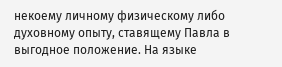некоему личному физическому либо духовному опыту, ставящему Павла в выгодное положение. На языке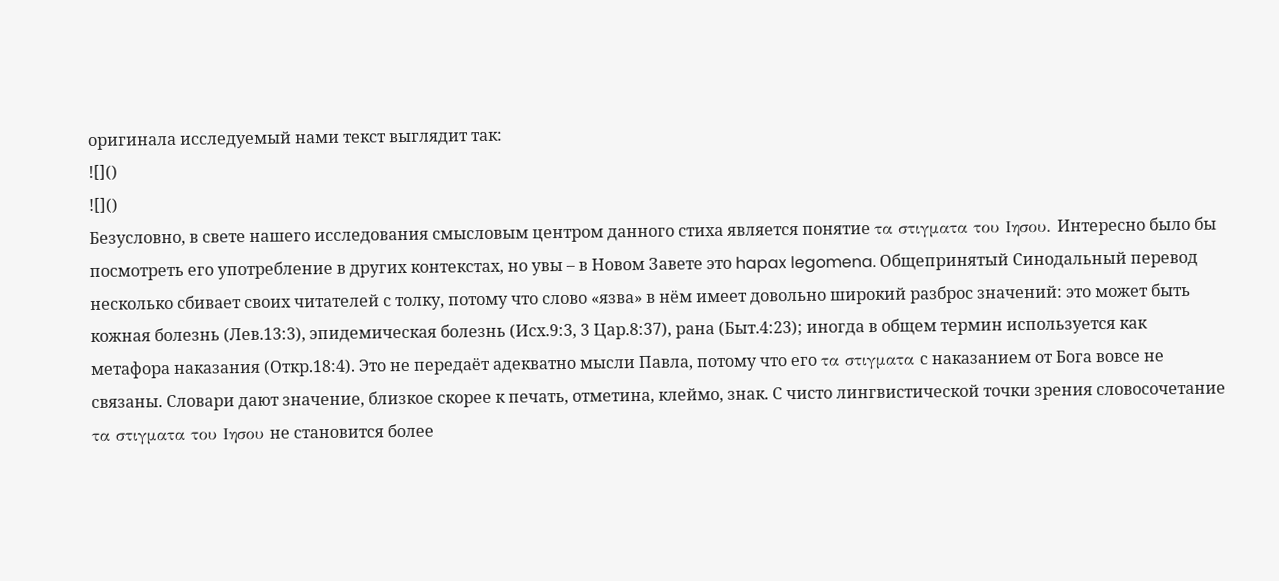оригинала исследуемый нами текст выглядит так:
![]()
![]()
Безусловно, в свете нашего исследования смысловым центром данного стиха является понятие τα στιγματα του Ιησου. Интересно было бы посмотреть его употребление в других контекстах, но увы – в Новом Завете это hapax legomena. Общепринятый Синодальный перевод несколько сбивает своих читателей с толку, потому что слово «язва» в нём имеет довольно широкий разброс значений: это может быть кожная болезнь (Лев.13:3), эпидемическая болезнь (Исх.9:3, 3 Цар.8:37), рана (Быт.4:23); иногда в общем термин используется как метафора наказания (Откр.18:4). Это не передаёт адекватно мысли Павла, потому что его τα στιγματα с наказанием от Бога вовсе не связаны. Словари дают значение, близкое скорее к печать, отметина, клеймо, знак. С чисто лингвистической точки зрения словосочетание τα στιγματα του Ιησου не становится более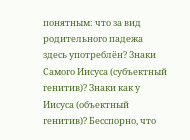понятным: что за вид родительного падежа здесь употреблён? Знаки Самого Иисуса (субъектный генитив)? Знаки как у Иисуса (объектный генитив)? Бесспорно, что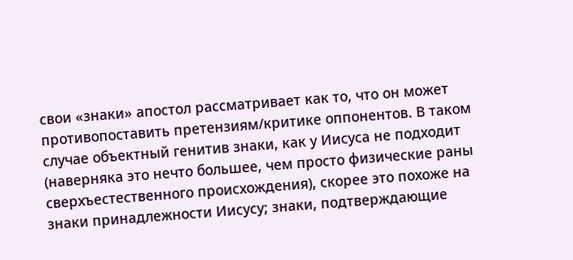свои «знаки» апостол рассматривает как то, что он может противопоставить претензиям/критике оппонентов. В таком случае объектный генитив знаки, как у Иисуса не подходит (наверняка это нечто большее, чем просто физические раны сверхъестественного происхождения), скорее это похоже на знаки принадлежности Иисусу; знаки, подтверждающие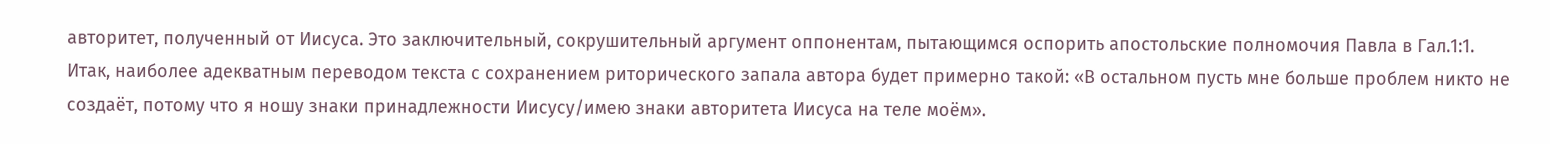авторитет, полученный от Иисуса. Это заключительный, сокрушительный аргумент оппонентам, пытающимся оспорить апостольские полномочия Павла в Гал.1:1.
Итак, наиболее адекватным переводом текста с сохранением риторического запала автора будет примерно такой: «В остальном пусть мне больше проблем никто не создаёт, потому что я ношу знаки принадлежности Иисусу/имею знаки авторитета Иисуса на теле моём».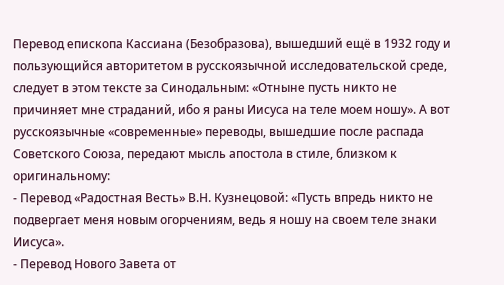Перевод епископа Кассиана (Безобразова), вышедший ещё в 1932 году и пользующийся авторитетом в русскоязычной исследовательской среде, следует в этом тексте за Синодальным: «Отныне пусть никто не причиняет мне страданий, ибо я раны Иисуса на теле моем ношу». А вот русскоязычные «современные» переводы, вышедшие после распада Советского Союза, передают мысль апостола в стиле, близком к оригинальному:
- Перевод «Радостная Весть» В.Н. Кузнецовой: «Пусть впредь никто не подвергает меня новым огорчениям, ведь я ношу на своем теле знаки Иисуса».
- Перевод Нового Завета от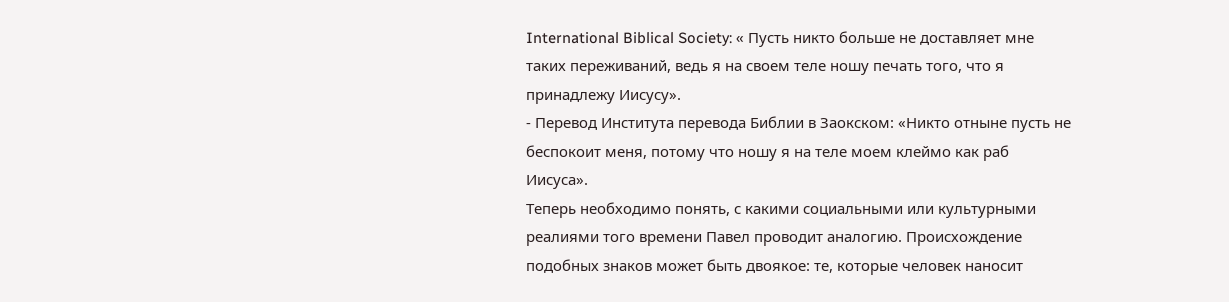International Biblical Society: « Пусть никто больше не доставляет мне таких переживаний, ведь я на своем теле ношу печать того, что я принадлежу Иисусу».
- Перевод Института перевода Библии в Заокском: «Никто отныне пусть не беспокоит меня, потому что ношу я на теле моем клеймо как раб Иисуса».
Теперь необходимо понять, с какими социальными или культурными реалиями того времени Павел проводит аналогию. Происхождение подобных знаков может быть двоякое: те, которые человек наносит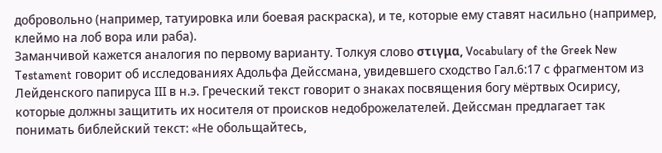добровольно (например, татуировка или боевая раскраска), и те, которые ему ставят насильно (например, клеймо на лоб вора или раба).
Заманчивой кажется аналогия по первому варианту. Толкуя слово στιγμα, Vocabulary of the Greek New Testament говорит об исследованиях Адольфа Дейссмана, увидевшего сходство Гал.6:17 с фрагментом из Лейденского папируса III в н.э. Греческий текст говорит о знаках посвящения богу мёртвых Осирису, которые должны защитить их носителя от происков недоброжелателей. Дейссман предлагает так понимать библейский текст: «Не обольщайтесь,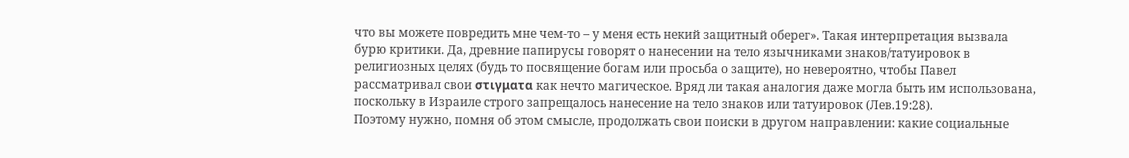что вы можете повредить мне чем-то – у меня есть некий защитный оберег». Такая интерпретация вызвала бурю критики. Да, древние папирусы говорят о нанесении на тело язычниками знаков/татуировок в религиозных целях (будь то посвящение богам или просьба о защите), но невероятно, чтобы Павел рассматривал свои στιγματα как нечто магическое. Вряд ли такая аналогия даже могла быть им использована, поскольку в Израиле строго запрещалось нанесение на тело знаков или татуировок (Лев.19:28).
Поэтому нужно, помня об этом смысле, продолжать свои поиски в другом направлении: какие социальные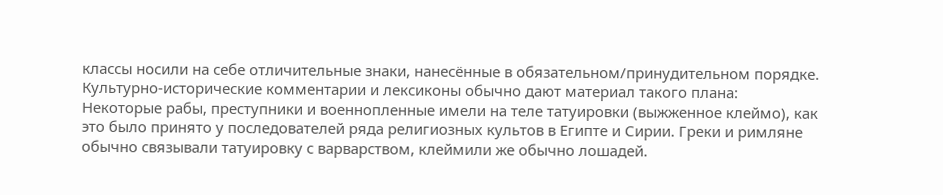классы носили на себе отличительные знаки, нанесённые в обязательном/принудительном порядке. Культурно-исторические комментарии и лексиконы обычно дают материал такого плана:
Некоторые рабы, преступники и военнопленные имели на теле татуировки (выжженное клеймо), как это было принято у последователей ряда религиозных культов в Египте и Сирии. Греки и римляне обычно связывали татуировку с варварством, клеймили же обычно лошадей.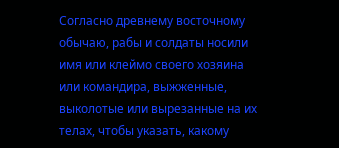Согласно древнему восточному обычаю, рабы и солдаты носили имя или клеймо своего хозяина или командира, выжженные, выколотые или вырезанные на их телах, чтобы указать, какому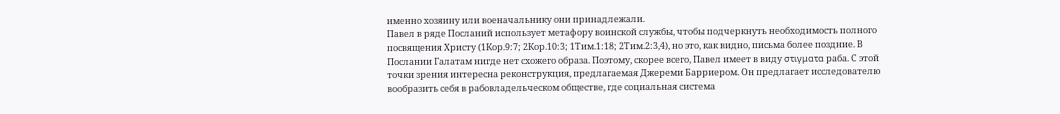именно хозяину или военачальнику они принадлежали.
Павел в ряде Посланий использует метафору воинской службы, чтобы подчеркнуть необходимость полного посвящения Христу (1Кор.9:7; 2Кор.10:3; 1Тим.1:18; 2Тим.2:3,4), но это, как видно, письма более поздние. В Послании Галатам нигде нет схожего образа. Поэтому, скорее всего, Павел имеет в виду στιγματα раба. С этой точки зрения интересна реконструкция, предлагаемая Джереми Барриером. Он предлагает исследователю вообразить себя в рабовладельческом обществе, где социальная система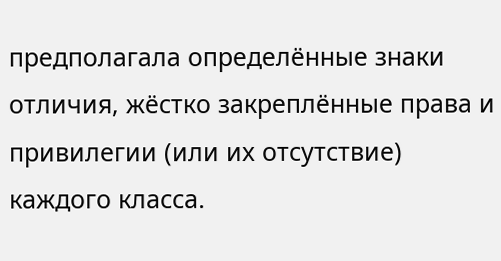предполагала определённые знаки отличия, жёстко закреплённые права и привилегии (или их отсутствие) каждого класса.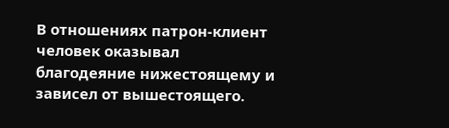В отношениях патрон-клиент человек оказывал благодеяние нижестоящему и зависел от вышестоящего.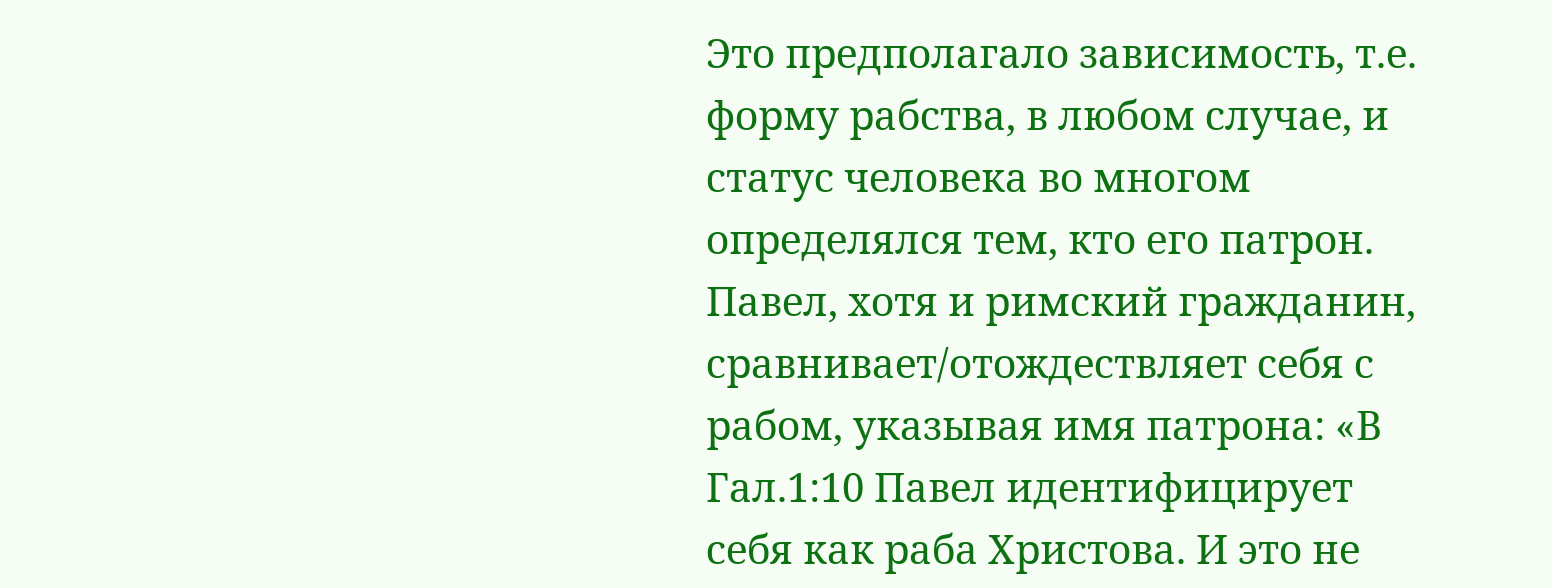Это предполагало зависимость, т.е. форму рабства, в любом случае, и статус человека во многом определялся тем, кто его патрон. Павел, хотя и римский гражданин, сравнивает/отождествляет себя с рабом, указывая имя патрона: «В Гал.1:10 Павел идентифицирует себя как раба Христова. И это не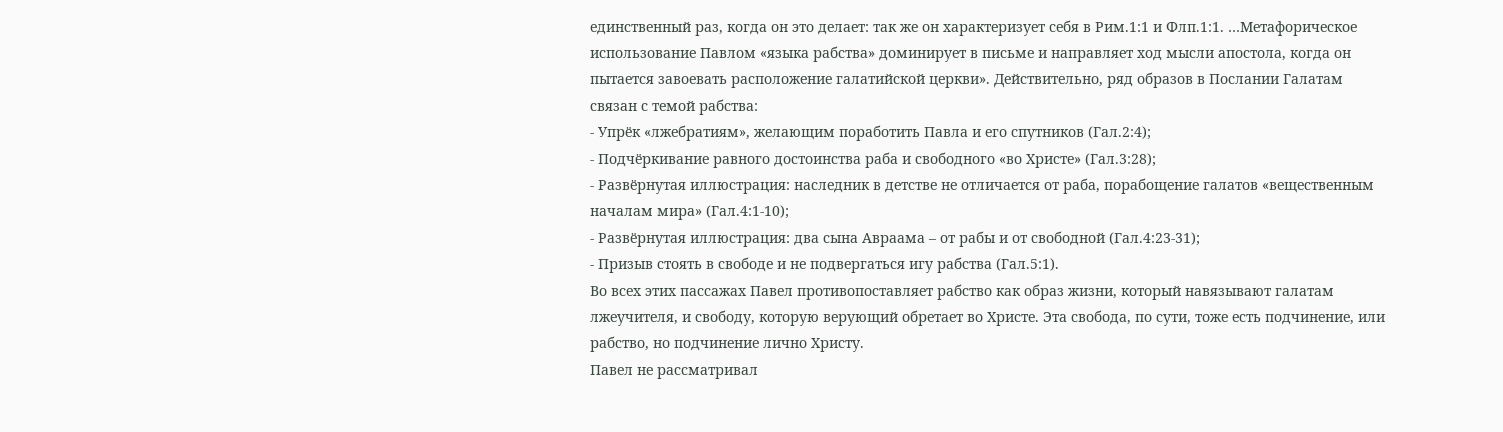единственный раз, когда он это делает: так же он характеризует себя в Рим.1:1 и Флп.1:1. …Метафорическое использование Павлом «языка рабства» доминирует в письме и направляет ход мысли апостола, когда он пытается завоевать расположение галатийской церкви». Действительно, ряд образов в Послании Галатам связан с темой рабства:
- Упрёк «лжебратиям», желающим поработить Павла и его спутников (Гал.2:4);
- Подчёркивание равного достоинства раба и свободного «во Христе» (Гал.3:28);
- Развёрнутая иллюстрация: наследник в детстве не отличается от раба, порабощение галатов «вещественным началам мира» (Гал.4:1-10);
- Развёрнутая иллюстрация: два сына Авраама – от рабы и от свободной (Гал.4:23-31);
- Призыв стоять в свободе и не подвергаться игу рабства (Гал.5:1).
Во всех этих пассажах Павел противопоставляет рабство как образ жизни, который навязывают галатам лжеучителя, и свободу, которую верующий обретает во Христе. Эта свобода, по сути, тоже есть подчинение, или рабство, но подчинение лично Христу.
Павел не рассматривал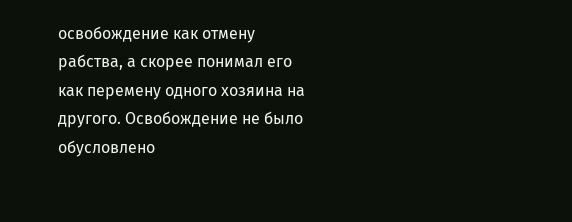освобождение как отмену рабства, а скорее понимал его как перемену одного хозяина на другого. Освобождение не было обусловлено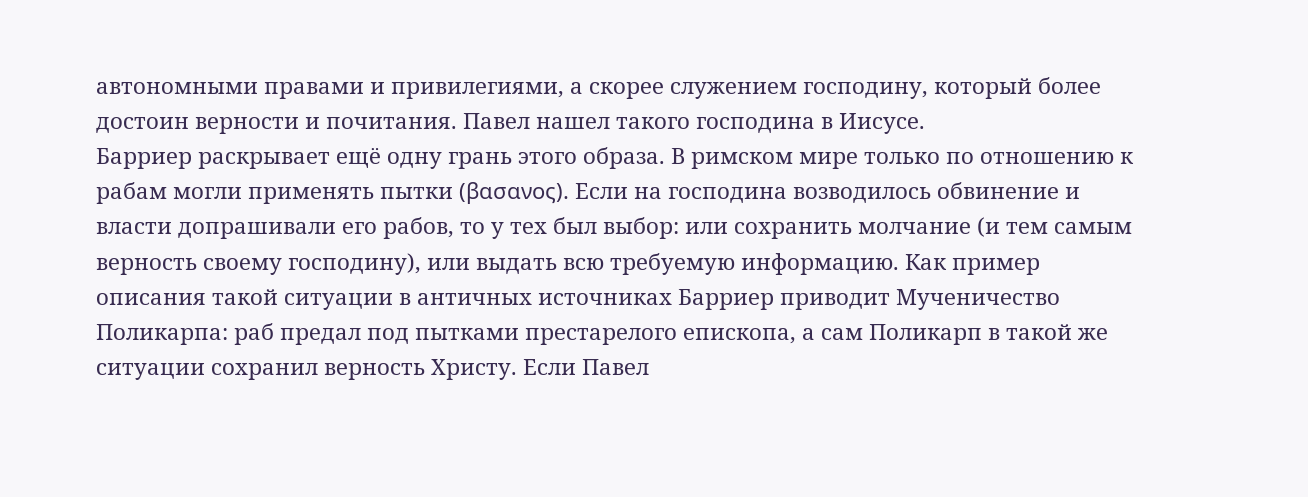автономными правами и привилегиями, а скорее служением господину, который более достоин верности и почитания. Павел нашел такого господина в Иисусе.
Барриер раскрывает ещё одну грань этого образа. В римском мире только по отношению к рабам могли применять пытки (βασανος). Если на господина возводилось обвинение и власти допрашивали его рабов, то у тех был выбор: или сохранить молчание (и тем самым верность своему господину), или выдать всю требуемую информацию. Как пример описания такой ситуации в античных источниках Барриер приводит Мученичество Поликарпа: раб предал под пытками престарелого епископа, а сам Поликарп в такой же ситуации сохранил верность Христу. Если Павел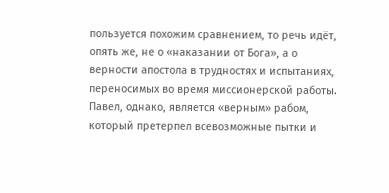пользуется похожим сравнением, то речь идёт, опять же, не о «наказании от Бога», а о верности апостола в трудностях и испытаниях, переносимых во время миссионерской работы.
Павел, однако, является «верным» рабом, который претерпел всевозможные пытки и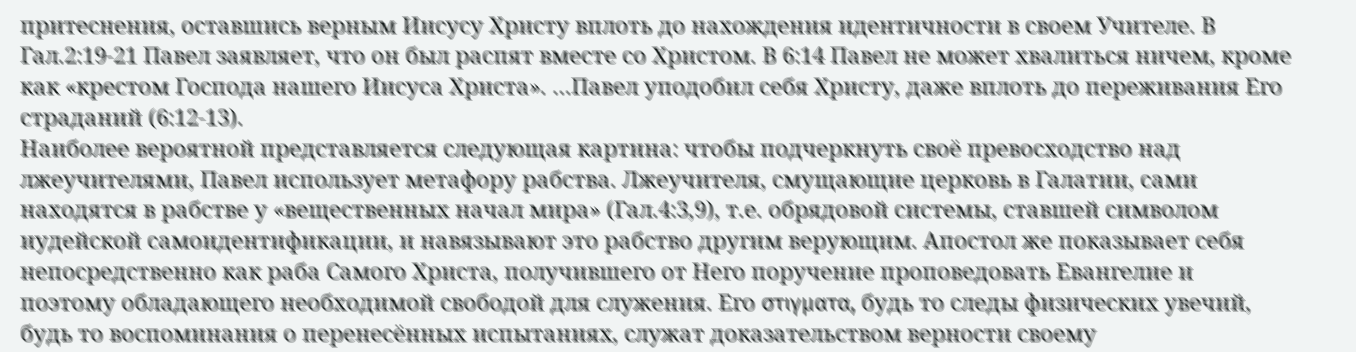притеснения, оставшись верным Иисусу Христу вплоть до нахождения идентичности в своем Учителе. В Гал.2:19-21 Павел заявляет, что он был распят вместе со Христом. В 6:14 Павел не может хвалиться ничем, кроме как «крестом Господа нашего Иисуса Христа». …Павел уподобил себя Христу, даже вплоть до переживания Его страданий (6:12-13).
Наиболее вероятной представляется следующая картина: чтобы подчеркнуть своё превосходство над лжеучителями, Павел использует метафору рабства. Лжеучителя, смущающие церковь в Галатии, сами находятся в рабстве у «вещественных начал мира» (Гал.4:3,9), т.е. обрядовой системы, ставшей символом иудейской самоидентификации, и навязывают это рабство другим верующим. Апостол же показывает себя непосредственно как раба Самого Христа, получившего от Него поручение проповедовать Евангелие и поэтому обладающего необходимой свободой для служения. Его στιγματα, будь то следы физических увечий, будь то воспоминания о перенесённых испытаниях, служат доказательством верности своему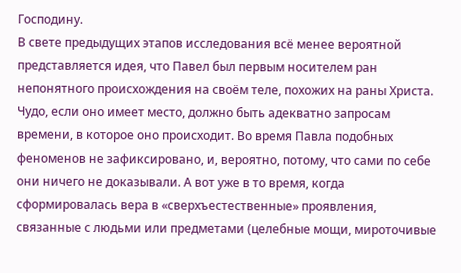Господину.
В свете предыдущих этапов исследования всё менее вероятной представляется идея, что Павел был первым носителем ран непонятного происхождения на своём теле, похожих на раны Христа. Чудо, если оно имеет место, должно быть адекватно запросам времени, в которое оно происходит. Во время Павла подобных феноменов не зафиксировано, и, вероятно, потому, что сами по себе они ничего не доказывали. А вот уже в то время, когда сформировалась вера в «сверхъестественные» проявления, связанные с людьми или предметами (целебные мощи, мироточивые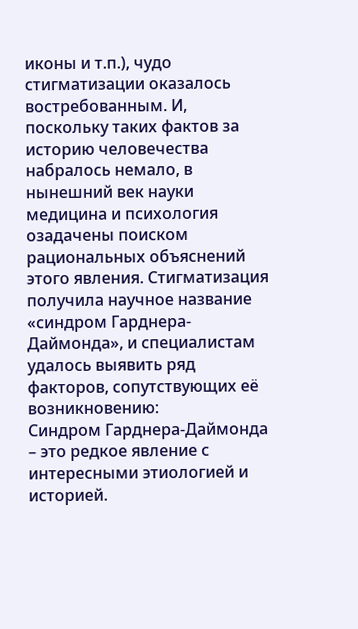иконы и т.п.), чудо стигматизации оказалось востребованным. И, поскольку таких фактов за историю человечества набралось немало, в нынешний век науки медицина и психология озадачены поиском рациональных объяснений этого явления. Стигматизация получила научное название «синдром Гарднера-Даймонда», и специалистам удалось выявить ряд факторов, сопутствующих её возникновению:
Синдром Гарднера-Даймонда – это редкое явление с интересными этиологией и историей.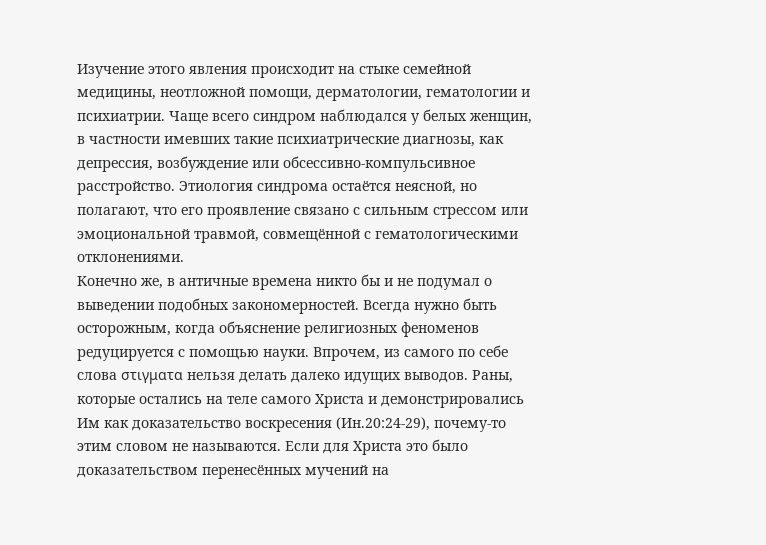Изучение этого явления происходит на стыке семейной медицины, неотложной помощи, дерматологии, гематологии и психиатрии. Чаще всего синдром наблюдался у белых женщин, в частности имевших такие психиатрические диагнозы, как депрессия, возбуждение или обсессивно-компульсивное расстройство. Этиология синдрома остаётся неясной, но полагают, что его проявление связано с сильным стрессом или эмоциональной травмой, совмещённой с гематологическими отклонениями.
Конечно же, в античные времена никто бы и не подумал о выведении подобных закономерностей. Всегда нужно быть осторожным, когда объяснение религиозных феноменов редуцируется с помощью науки. Впрочем, из самого по себе слова στιγματα нельзя делать далеко идущих выводов. Раны, которые остались на теле самого Христа и демонстрировались Им как доказательство воскресения (Ин.20:24-29), почему-то этим словом не называются. Если для Христа это было доказательством перенесённых мучений на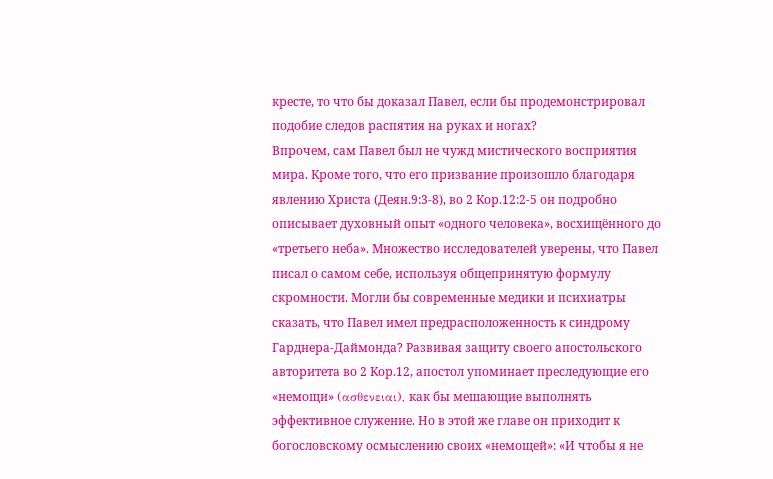кресте, то что бы доказал Павел, если бы продемонстрировал подобие следов распятия на руках и ногах?
Впрочем, сам Павел был не чужд мистического восприятия мира. Кроме того, что его призвание произошло благодаря явлению Христа (Деян.9:3-8), во 2 Кор.12:2-5 он подробно описывает духовный опыт «одного человека», восхищённого до «третьего неба». Множество исследователей уверены, что Павел писал о самом себе, используя общепринятую формулу скромности. Могли бы современные медики и психиатры сказать, что Павел имел предрасположенность к синдрому Гарднера-Даймонда? Развивая защиту своего апостольского авторитета во 2 Кор.12, апостол упоминает преследующие его «немощи» (ασθενειαι), как бы мешающие выполнять эффективное служение. Но в этой же главе он приходит к богословскому осмыслению своих «немощей»: «И чтобы я не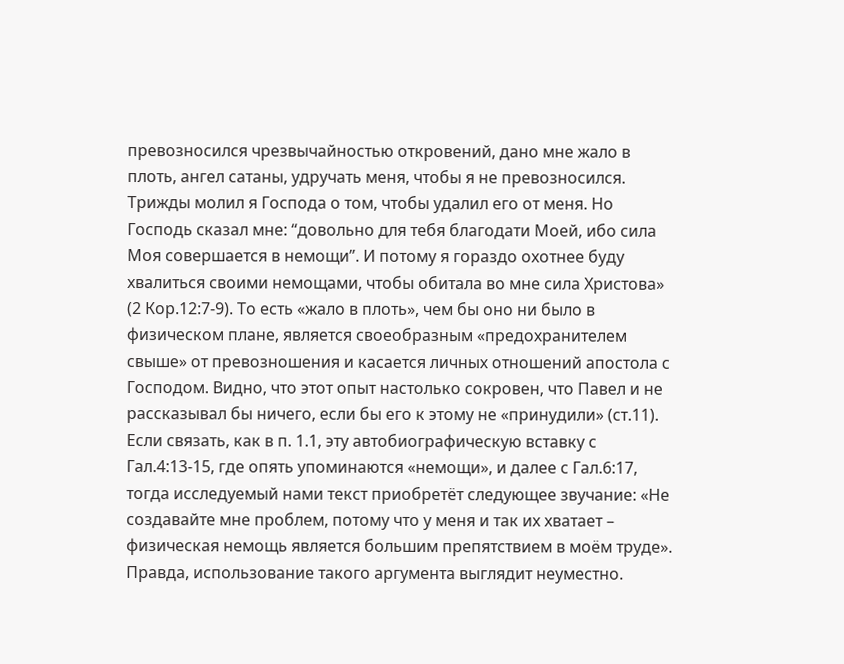превозносился чрезвычайностью откровений, дано мне жало в плоть, ангел сатаны, удручать меня, чтобы я не превозносился. Трижды молил я Господа о том, чтобы удалил его от меня. Но Господь сказал мне: “довольно для тебя благодати Моей, ибо сила Моя совершается в немощи”. И потому я гораздо охотнее буду хвалиться своими немощами, чтобы обитала во мне сила Христова» (2 Кор.12:7-9). То есть «жало в плоть», чем бы оно ни было в физическом плане, является своеобразным «предохранителем свыше» от превозношения и касается личных отношений апостола с Господом. Видно, что этот опыт настолько сокровен, что Павел и не рассказывал бы ничего, если бы его к этому не «принудили» (ст.11). Если связать, как в п. 1.1, эту автобиографическую вставку с Гал.4:13-15, где опять упоминаются «немощи», и далее с Гал.6:17, тогда исследуемый нами текст приобретёт следующее звучание: «Не создавайте мне проблем, потому что у меня и так их хватает – физическая немощь является большим препятствием в моём труде». Правда, использование такого аргумента выглядит неуместно.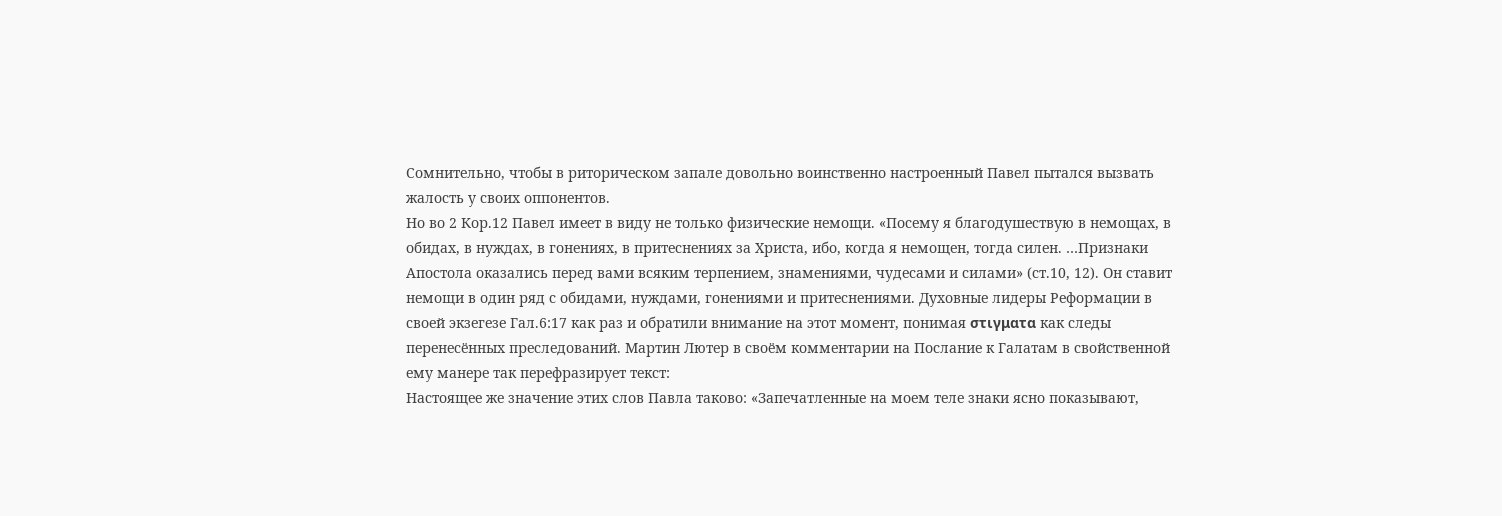Сомнительно, чтобы в риторическом запале довольно воинственно настроенный Павел пытался вызвать жалость у своих оппонентов.
Но во 2 Кор.12 Павел имеет в виду не только физические немощи. «Посему я благодушествую в немощах, в обидах, в нуждах, в гонениях, в притеснениях за Христа, ибо, когда я немощен, тогда силен. …Признаки Апостола оказались перед вами всяким терпением, знамениями, чудесами и силами» (ст.10, 12). Он ставит немощи в один ряд с обидами, нуждами, гонениями и притеснениями. Духовные лидеры Реформации в своей экзегезе Гал.6:17 как раз и обратили внимание на этот момент, понимая στιγματα как следы перенесённых преследований. Мартин Лютер в своём комментарии на Послание к Галатам в свойственной ему манере так перефразирует текст:
Настоящее же значение этих слов Павла таково: «Запечатленные на моем теле знаки ясно показывают,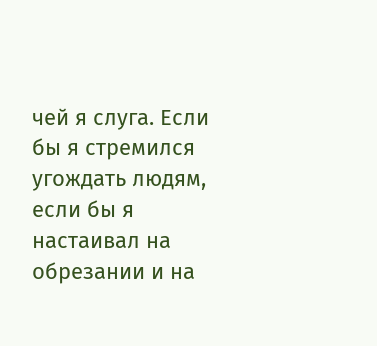чей я слуга. Если бы я стремился угождать людям, если бы я настаивал на обрезании и на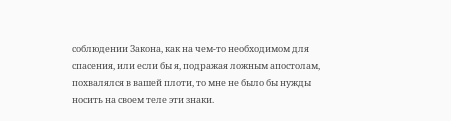соблюдении Закона, как на чем-то необходимом для спасения, или если бы я, подражая ложным апостолам, похвалялся в вашей плоти, то мне не было бы нужды носить на своем теле эти знаки.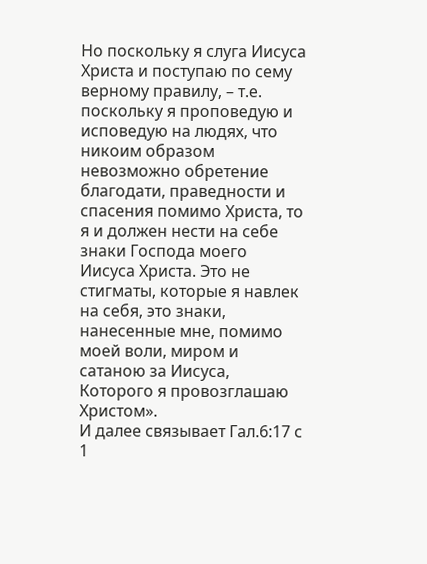Но поскольку я слуга Иисуса Христа и поступаю по сему верному правилу, – т.е. поскольку я проповедую и исповедую на людях, что никоим образом невозможно обретение благодати, праведности и спасения помимо Христа, то я и должен нести на себе знаки Господа моего Иисуса Христа. Это не стигматы, которые я навлек на себя, это знаки, нанесенные мне, помимо моей воли, миром и сатаною за Иисуса, Которого я провозглашаю Христом».
И далее связывает Гал.6:17 с 1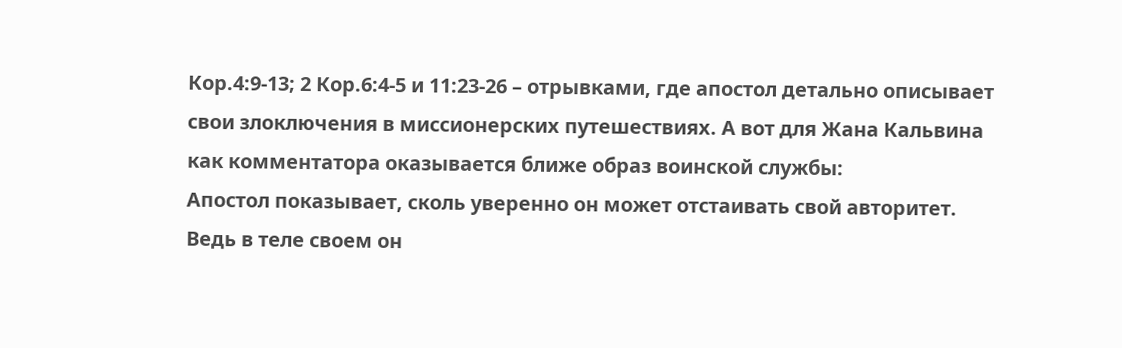Кор.4:9-13; 2 Кор.6:4-5 и 11:23-26 – отрывками, где апостол детально описывает свои злоключения в миссионерских путешествиях. А вот для Жана Кальвина как комментатора оказывается ближе образ воинской службы:
Апостол показывает, сколь уверенно он может отстаивать свой авторитет. Ведь в теле своем он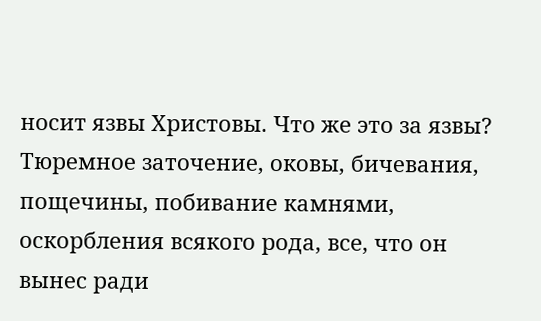носит язвы Христовы. Что же это за язвы? Тюремное заточение, оковы, бичевания, пощечины, побивание камнями, оскорбления всякого рода, все, что он вынес ради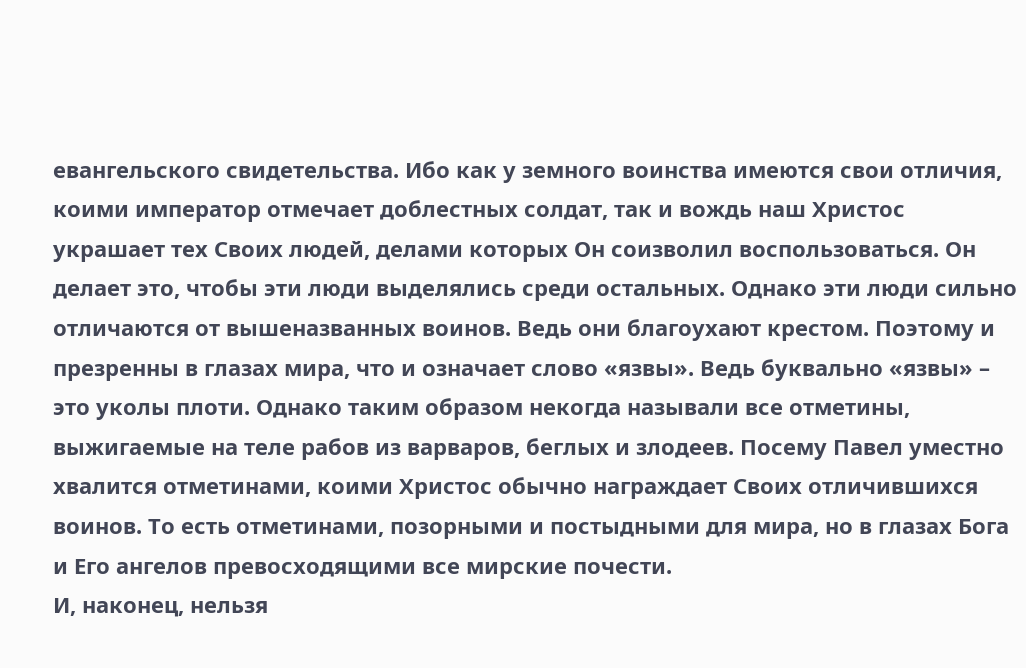евангельского свидетельства. Ибо как у земного воинства имеются свои отличия, коими император отмечает доблестных солдат, так и вождь наш Христос украшает тех Своих людей, делами которых Он соизволил воспользоваться. Он делает это, чтобы эти люди выделялись среди остальных. Однако эти люди сильно отличаются от вышеназванных воинов. Ведь они благоухают крестом. Поэтому и презренны в глазах мира, что и означает слово «язвы». Ведь буквально «язвы» – это уколы плоти. Однако таким образом некогда называли все отметины, выжигаемые на теле рабов из варваров, беглых и злодеев. Посему Павел уместно хвалится отметинами, коими Христос обычно награждает Своих отличившихся воинов. То есть отметинами, позорными и постыдными для мира, но в глазах Бога и Его ангелов превосходящими все мирские почести.
И, наконец, нельзя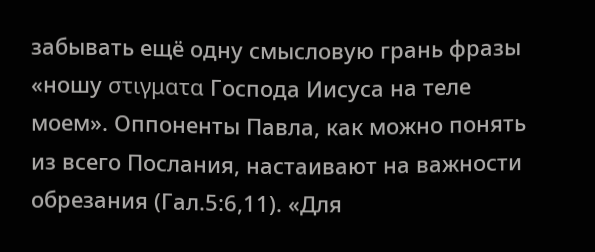забывать ещё одну смысловую грань фразы «ношу στιγματα Господа Иисуса на теле моем». Оппоненты Павла, как можно понять из всего Послания, настаивают на важности обрезания (Гал.5:6,11). «Для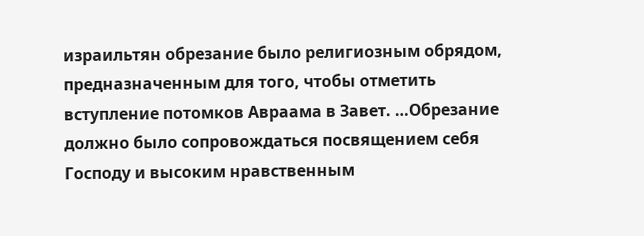израильтян обрезание было религиозным обрядом, предназначенным для того, чтобы отметить вступление потомков Авраама в Завет. …Обрезание должно было сопровождаться посвящением себя Господу и высоким нравственным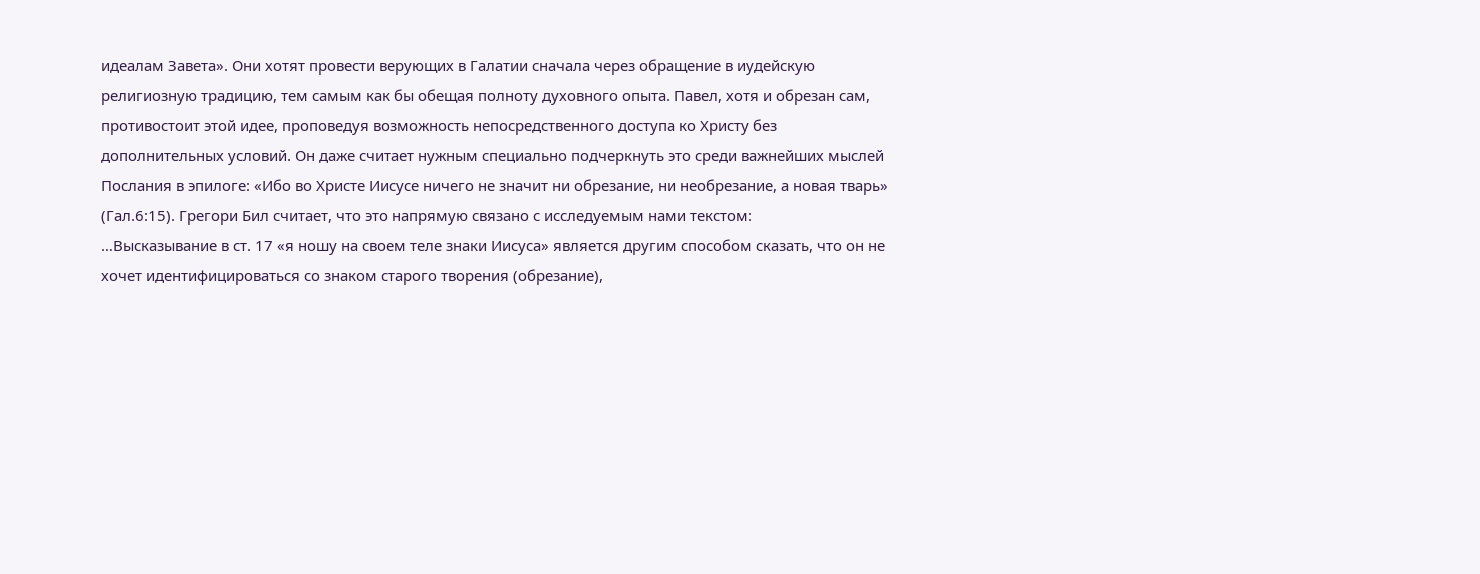идеалам Завета». Они хотят провести верующих в Галатии сначала через обращение в иудейскую религиозную традицию, тем самым как бы обещая полноту духовного опыта. Павел, хотя и обрезан сам, противостоит этой идее, проповедуя возможность непосредственного доступа ко Христу без дополнительных условий. Он даже считает нужным специально подчеркнуть это среди важнейших мыслей Послания в эпилоге: «Ибо во Христе Иисусе ничего не значит ни обрезание, ни необрезание, а новая тварь» (Гал.6:15). Грегори Бил считает, что это напрямую связано с исследуемым нами текстом:
…Высказывание в ст. 17 «я ношу на своем теле знаки Иисуса» является другим способом сказать, что он не хочет идентифицироваться со знаком старого творения (обрезание),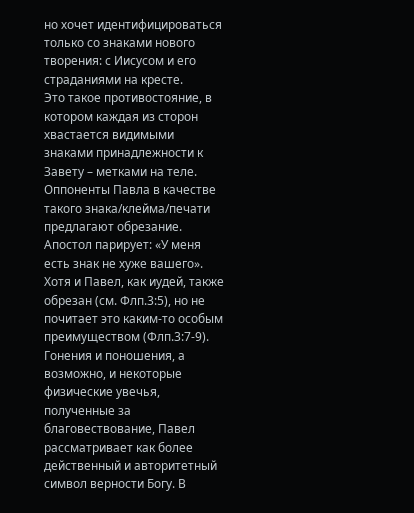но хочет идентифицироваться только со знаками нового творения: с Иисусом и его страданиями на кресте.
Это такое противостояние, в котором каждая из сторон хвастается видимыми знаками принадлежности к Завету – метками на теле. Оппоненты Павла в качестве такого знака/клейма/печати предлагают обрезание. Апостол парирует: «У меня есть знак не хуже вашего». Хотя и Павел, как иудей, также обрезан (см. Флп.3:5), но не почитает это каким-то особым преимуществом (Флп.3:7-9). Гонения и поношения, а возможно, и некоторые физические увечья, полученные за благовествование, Павел рассматривает как более действенный и авторитетный символ верности Богу. В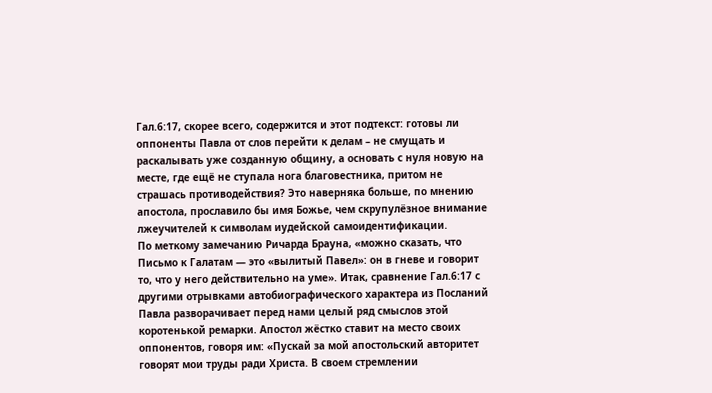Гал.6:17, скорее всего, содержится и этот подтекст: готовы ли оппоненты Павла от слов перейти к делам – не смущать и раскалывать уже созданную общину, а основать с нуля новую на месте, где ещё не ступала нога благовестника, притом не страшась противодействия? Это наверняка больше, по мнению апостола, прославило бы имя Божье, чем скрупулёзное внимание лжеучителей к символам иудейской самоидентификации.
По меткому замечанию Ричарда Брауна, «можно сказать, что Письмо к Галатам — это «вылитый Павел»: он в гневе и говорит то, что у него действительно на уме». Итак, сравнение Гал.6:17 с другими отрывками автобиографического характера из Посланий Павла разворачивает перед нами целый ряд смыслов этой коротенькой ремарки. Апостол жёстко ставит на место своих оппонентов, говоря им: «Пускай за мой апостольский авторитет говорят мои труды ради Христа. В своем стремлении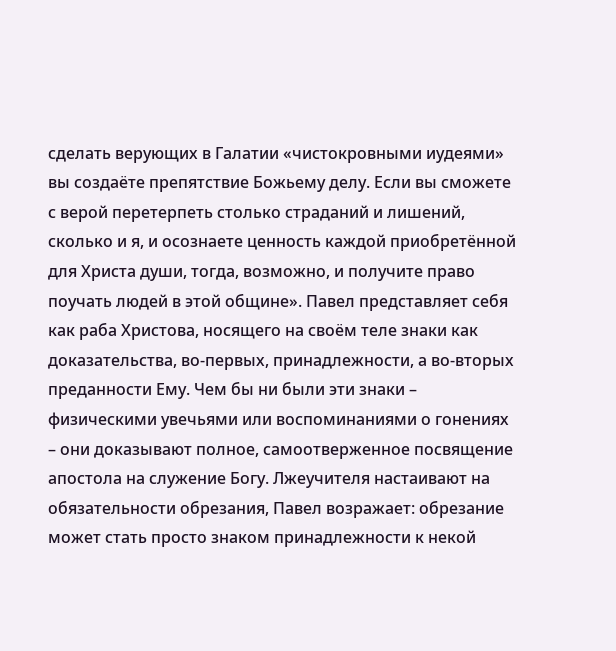сделать верующих в Галатии «чистокровными иудеями» вы создаёте препятствие Божьему делу. Если вы сможете с верой перетерпеть столько страданий и лишений, сколько и я, и осознаете ценность каждой приобретённой для Христа души, тогда, возможно, и получите право поучать людей в этой общине». Павел представляет себя как раба Христова, носящего на своём теле знаки как доказательства, во-первых, принадлежности, а во-вторых преданности Ему. Чем бы ни были эти знаки – физическими увечьями или воспоминаниями о гонениях – они доказывают полное, самоотверженное посвящение апостола на служение Богу. Лжеучителя настаивают на обязательности обрезания, Павел возражает: обрезание может стать просто знаком принадлежности к некой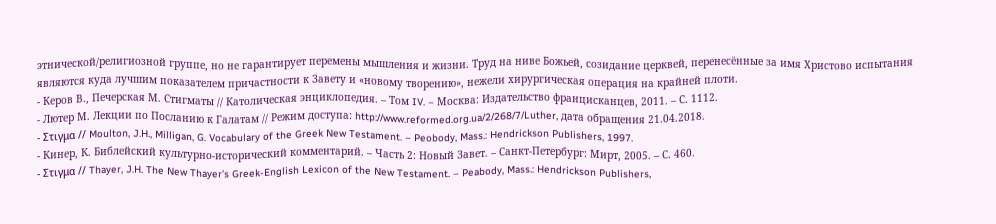этнической/религиозной группе, но не гарантирует перемены мышления и жизни. Труд на ниве Божьей, созидание церквей, перенесённые за имя Христово испытания являются куда лучшим показателем причастности к Завету и «новому творению», нежели хирургическая операция на крайней плоти.
- Керов В., Печерская М. Стигматы // Католическая энциклопедия. – Том IV. – Москва: Издательство францисканцев, 2011. – С. 1112.
- Лютер М. Лекции по Посланию к Галатам // Режим доступа: http://www.reformed.org.ua/2/268/7/Luther, дата обращения 21.04.2018.
- Στιγμα // Moulton, J.H., Milligan, G. Vocabulary of the Greek New Testament. – Peobody, Mass.: Hendrickson Publishers, 1997.
- Кинер, К. Библейский культурно-исторический комментарий. – Часть 2: Новый Завет. – Санкт-Петербург: Мирт, 2005. – С. 460.
- Στιγμα // Thayer, J.H. The New Thayer’s Greek-English Lexicon of the New Testament. – Peabody, Mass.: Hendrickson Publishers,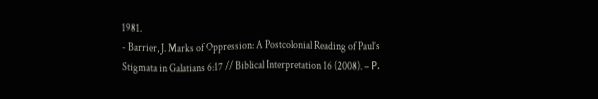1981.
- Barrier, J. Marks of Oppression: A Postcolonial Reading of Paul’s Stigmata in Galatians 6:17 // Biblical Interpretation 16 (2008). – Р.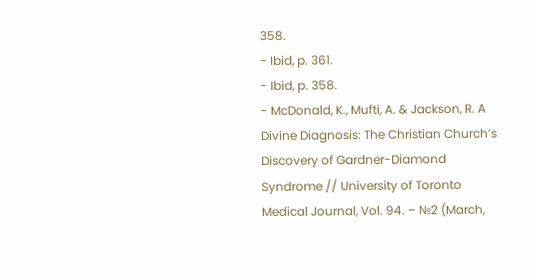358.
- Ibid, p. 361.
- Ibid, p. 358.
- McDonald, K., Mufti, A. & Jackson, R. A Divine Diagnosis: The Christian Church’s Discovery of Gardner-Diamond Syndrome // University of Toronto Medical Journal, Vol. 94. – №2 (March,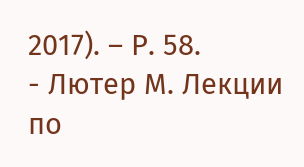2017). – Р. 58.
- Лютер М. Лекции по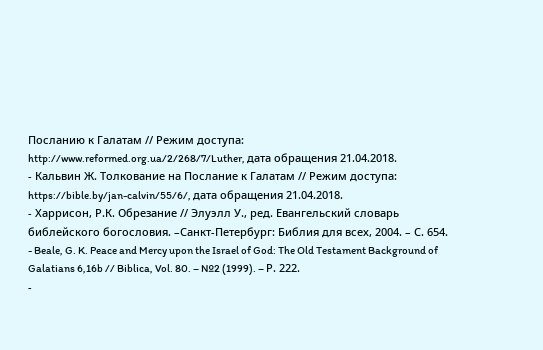Посланию к Галатам // Режим доступа: http://www.reformed.org.ua/2/268/7/Luther, дата обращения 21.04.2018.
- Кальвин Ж. Толкование на Послание к Галатам // Режим доступа: https://bible.by/jan-calvin/55/6/, дата обращения 21.04.2018.
- Харрисон, Р.К. Обрезание // Элуэлл У., ред. Евангельский словарь библейского богословия. –Санкт-Петербург: Библия для всех, 2004. – С. 654.
- Beale, G. K. Peace and Mercy upon the Israel of God: The Old Testament Background of Galatians 6,16b // Biblica, Vol. 80. – №2 (1999). – Р. 222.
-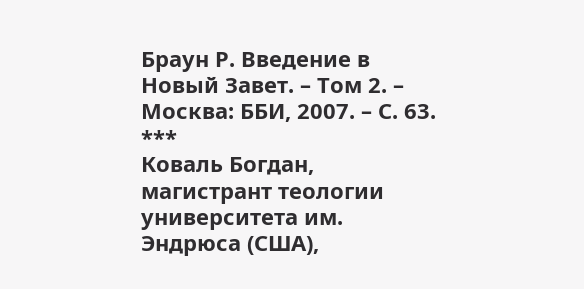Браун Р. Введение в Новый Завет. – Том 2. – Москва: ББИ, 2007. – С. 63.
***
Коваль Богдан, магистрант теологии университета им. Эндрюса (США),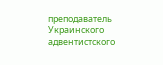преподаватель Украинского адвентистского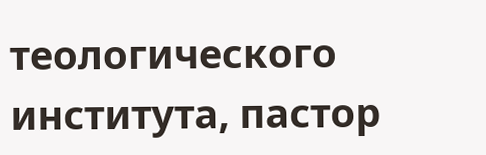теологического института, пастор